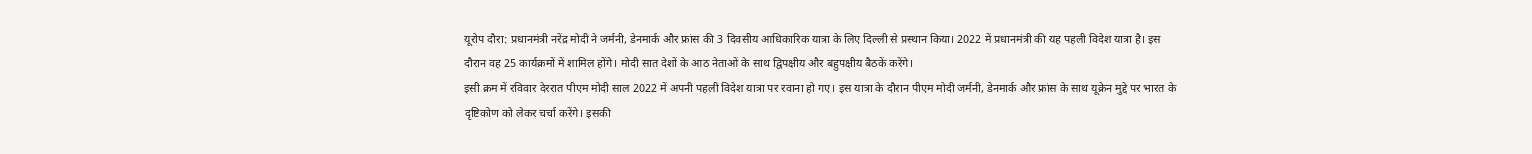यूरोप दौरा: प्रधानमंत्री नरेंद्र मोदी ने जर्मनी, डेनमार्क और फ्रांस की 3 दिवसीय आधिकारिक यात्रा के लिए दिल्ली से प्रस्थान किया। 2022 में प्रधानमंत्री की यह पहली विदेश यात्रा है। इस दौरान वह 25 कार्यक्रमों में शामिल होंगे। मोदी सात देशों के आठ नेताओं के साथ द्विपक्षीय और बहुपक्षीय बैठकें करेंगे।
इसी क्रम में रविवार देररात पीएम मोदी साल 2022 में अपनी पहली विदेश यात्रा पर रवाना हो गए। इस यात्रा के दौरान पीएम मोदी जर्मनी, डेनमार्क और फ्रांस के साथ यूक्रेन मुद्दे पर भारत के दृष्टिकोण को लेकर चर्चा करेंगे। इसकी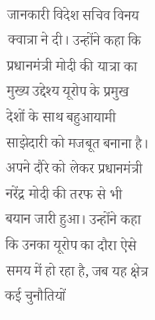जानकारी विदेश सचिव विनय क्वात्रा ने दी। उन्होंने कहा कि प्रधानमंत्री मोदी की यात्रा का मुख्य उद्देश्य यूरोप के प्रमुख देशों के साथ बहुआयामी साझेदारी को मजबूत बनाना है।
अपने दौरे को लेकर प्रधानमंत्री नरेंद्र मोदी की तरफ से भी बयान जारी हुआ। उन्होंने कहा कि उनका यूरोप का दौरा ऐसे समय में हो रहा है, जब यह क्षेत्र कई चुनौतियों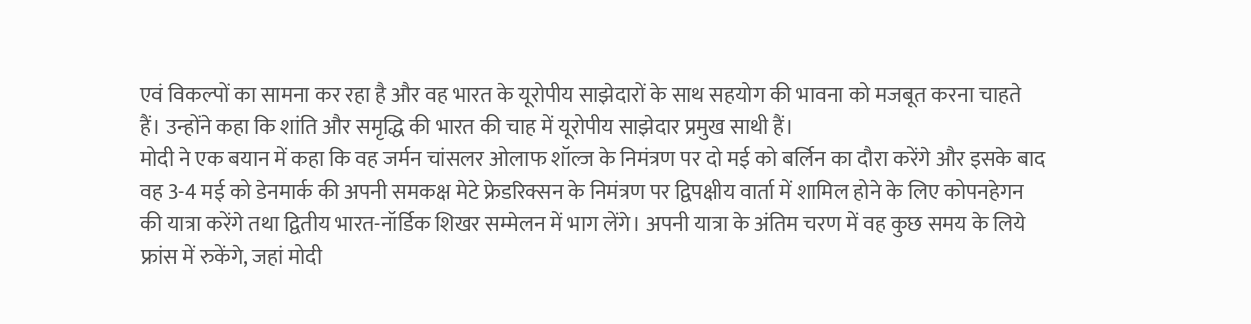एवं विकल्पों का सामना कर रहा है और वह भारत के यूरोपीय साझेदारों के साथ सहयोग की भावना को मजबूत करना चाहते हैं। उन्होंने कहा कि शांति और समृद्धि की भारत की चाह में यूरोपीय साझेदार प्रमुख साथी हैं।
मोदी ने एक बयान में कहा कि वह जर्मन चांसलर ओलाफ शॉल्ज के निमंत्रण पर दो मई को बर्लिन का दौरा करेंगे और इसके बाद वह 3-4 मई को डेनमार्क की अपनी समकक्ष मेटे फ्रेडरिक्सन के निमंत्रण पर द्विपक्षीय वार्ता में शामिल होने के लिए कोपनहेगन की यात्रा करेंगे तथा द्वितीय भारत-नॉर्डिक शिखर सम्मेलन में भाग लेंगे। अपनी यात्रा के अंतिम चरण में वह कुछ समय के लिये फ्रांस में रुकेंगे, जहां मोदी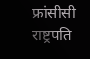फ्रांसीसी राष्ट्रपति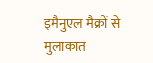इमैनुएल मैक्रों से मुलाकात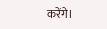करेंगे।